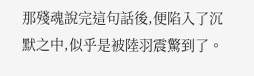那殘魂說完這句話後,便陷入了沉默之中,似乎是被陸羽震驚到了。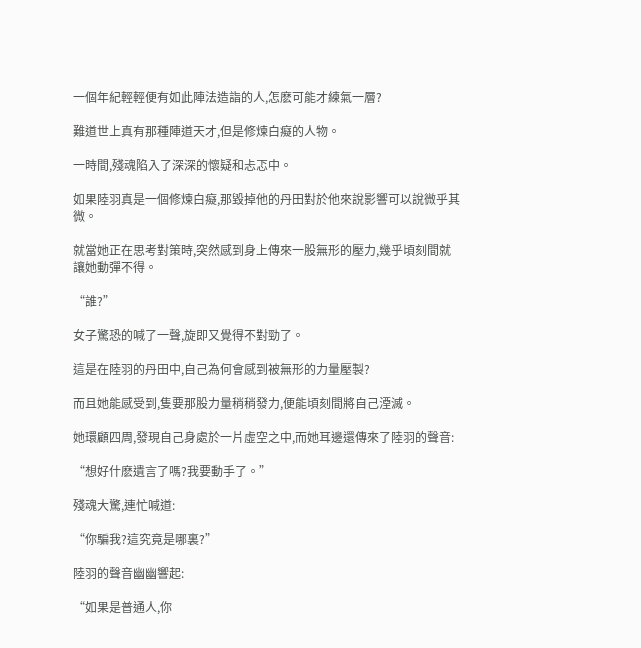一個年紀輕輕便有如此陣法造詣的人,怎麽可能才練氣一層?

難道世上真有那種陣道天才,但是修煉白癡的人物。

一時間,殘魂陷入了深深的懷疑和忐忑中。

如果陸羽真是一個修煉白癡,那毀掉他的丹田對於他來說影響可以說微乎其微。

就當她正在思考對策時,突然感到身上傳來一股無形的壓力,幾乎頃刻間就讓她動彈不得。

“誰?”

女子驚恐的喊了一聲,旋即又覺得不對勁了。

這是在陸羽的丹田中,自己為何會感到被無形的力量壓製?

而且她能感受到,隻要那股力量稍稍發力,便能頃刻間將自己湮滅。

她環顧四周,發現自己身處於一片虛空之中,而她耳邊還傳來了陸羽的聲音:

“想好什麽遺言了嗎?我要動手了。”

殘魂大驚,連忙喊道:

“你騙我?這究竟是哪裏?”

陸羽的聲音幽幽響起:

“如果是普通人,你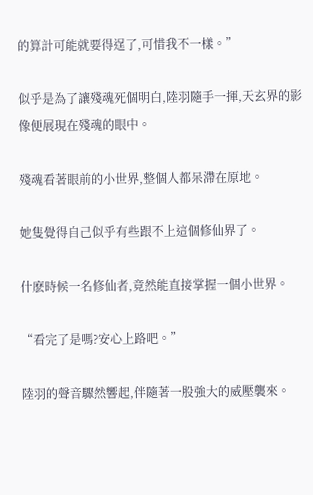的算計可能就要得逞了,可惜我不一樣。”

似乎是為了讓殘魂死個明白,陸羽隨手一揮,天玄界的影像便展現在殘魂的眼中。

殘魂看著眼前的小世界,整個人都呆滯在原地。

她隻覺得自己似乎有些跟不上這個修仙界了。

什麽時候一名修仙者,竟然能直接掌握一個小世界。

“看完了是嗎?安心上路吧。”

陸羽的聲音驟然響起,伴隨著一股強大的威壓襲來。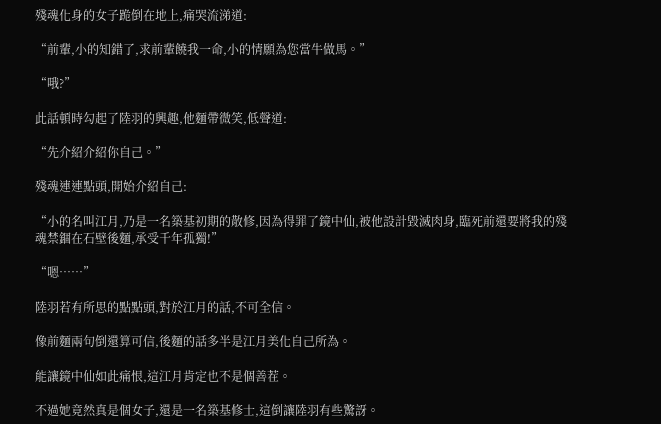殘魂化身的女子跪倒在地上,痛哭流涕道:

“前輩,小的知錯了,求前輩饒我一命,小的情願為您當牛做馬。”

“哦?”

此話頓時勾起了陸羽的興趣,他麵帶微笑,低聲道:

“先介紹介紹你自己。”

殘魂連連點頭,開始介紹自己:

“小的名叫江月,乃是一名築基初期的散修,因為得罪了鏡中仙,被他設計毀滅肉身,臨死前還要將我的殘魂禁錮在石壁後麵,承受千年孤獨!”

“嗯……”

陸羽若有所思的點點頭,對於江月的話,不可全信。

像前麵兩句倒還算可信,後麵的話多半是江月美化自己所為。

能讓鏡中仙如此痛恨,這江月肯定也不是個善茬。

不過她竟然真是個女子,還是一名築基修士,這倒讓陸羽有些驚訝。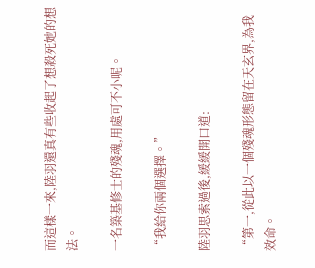而這樣一來,陸羽還真有些收起了想殺死她的想法。

一名築基修士的殘魂,用處可不小呢。

“我給你兩個選擇。”

陸羽思索過後,緩緩開口道:

“第一,從此以一個殘魂形態留在天玄界,為我效命。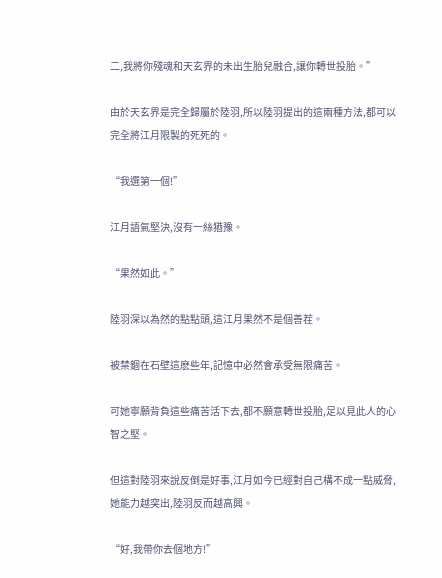二,我將你殘魂和天玄界的未出生胎兒融合,讓你轉世投胎。”

由於天玄界是完全歸屬於陸羽,所以陸羽提出的這兩種方法,都可以完全將江月限製的死死的。

“我選第一個!”

江月語氣堅決,沒有一絲猶豫。

“果然如此。”

陸羽深以為然的點點頭,這江月果然不是個善茬。

被禁錮在石壁這麽些年,記憶中必然會承受無限痛苦。

可她寧願背負這些痛苦活下去,都不願意轉世投胎,足以見此人的心智之堅。

但這對陸羽來說反倒是好事,江月如今已經對自己構不成一點威脅,她能力越突出,陸羽反而越高興。

“好,我帶你去個地方!”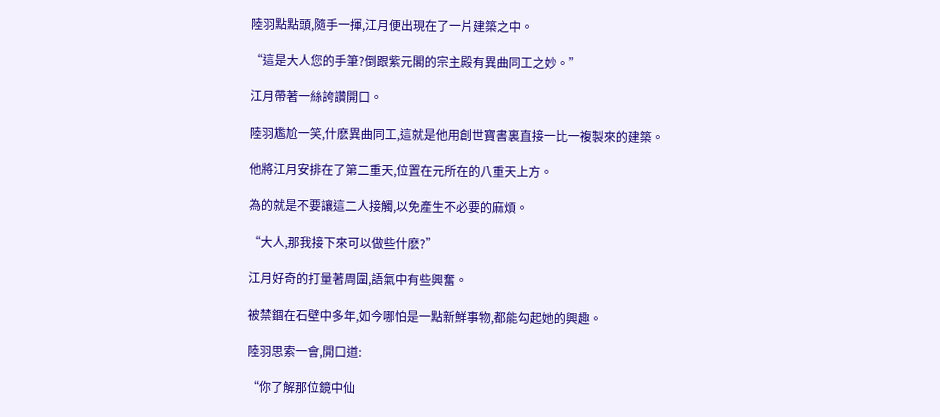陸羽點點頭,隨手一揮,江月便出現在了一片建築之中。

“這是大人您的手筆?倒跟紫元閣的宗主殿有異曲同工之妙。”

江月帶著一絲誇讚開口。

陸羽尷尬一笑,什麽異曲同工,這就是他用創世寶書裏直接一比一複製來的建築。

他將江月安排在了第二重天,位置在元所在的八重天上方。

為的就是不要讓這二人接觸,以免產生不必要的麻煩。

“大人,那我接下來可以做些什麽?”

江月好奇的打量著周圍,語氣中有些興奮。

被禁錮在石壁中多年,如今哪怕是一點新鮮事物,都能勾起她的興趣。

陸羽思索一會,開口道:

“你了解那位鏡中仙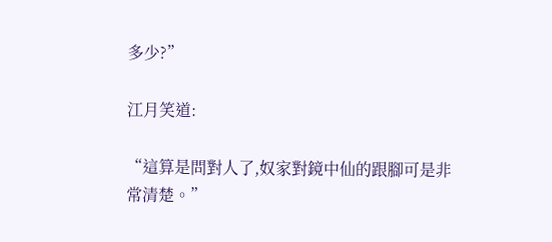多少?”

江月笑道:

“這算是問對人了,奴家對鏡中仙的跟腳可是非常清楚。”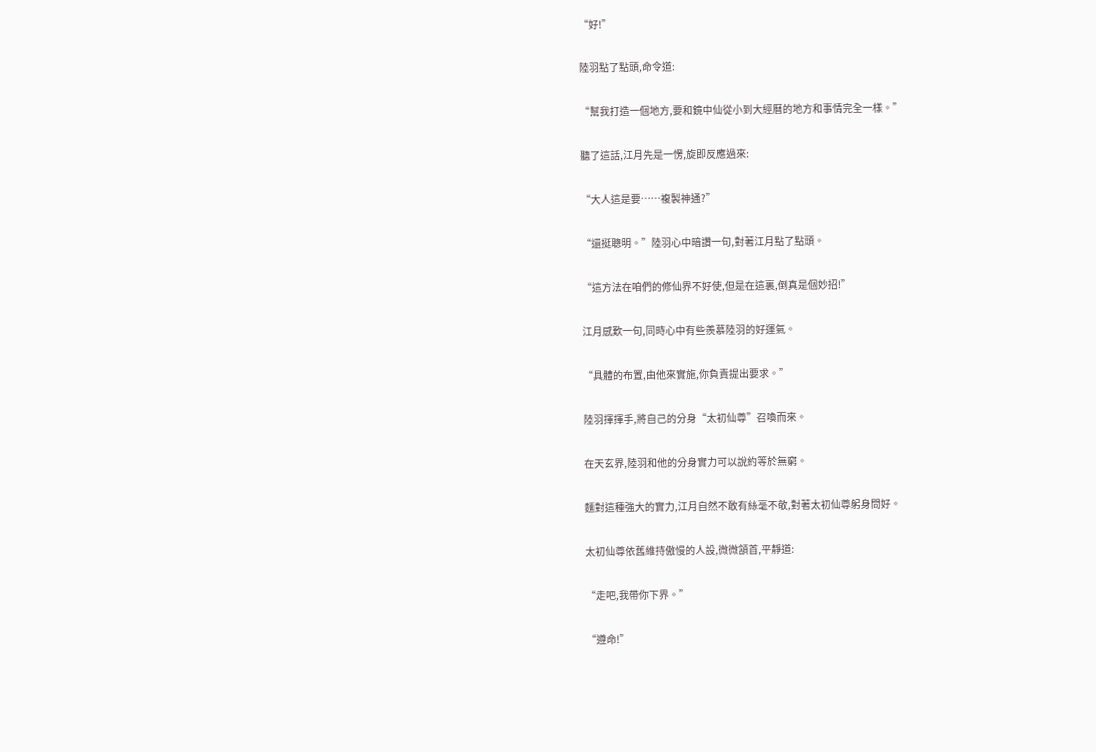“好!”

陸羽點了點頭,命令道:

“幫我打造一個地方,要和鏡中仙從小到大經曆的地方和事情完全一樣。”

聽了這話,江月先是一愣,旋即反應過來:

“大人這是要……複製神通?”

“還挺聰明。”陸羽心中暗讚一句,對著江月點了點頭。

“這方法在咱們的修仙界不好使,但是在這裏,倒真是個妙招!”

江月感歎一句,同時心中有些羨慕陸羽的好運氣。

“具體的布置,由他來實施,你負責提出要求。”

陸羽揮揮手,將自己的分身“太初仙尊”召喚而來。

在天玄界,陸羽和他的分身實力可以說約等於無窮。

麵對這種強大的實力,江月自然不敢有絲毫不敬,對著太初仙尊躬身問好。

太初仙尊依舊維持傲慢的人設,微微頷首,平靜道:

“走吧,我帶你下界。”

“遵命!”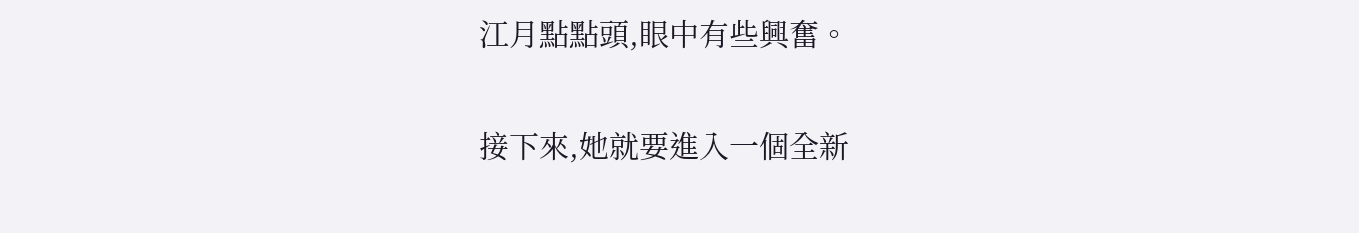江月點點頭,眼中有些興奮。

接下來,她就要進入一個全新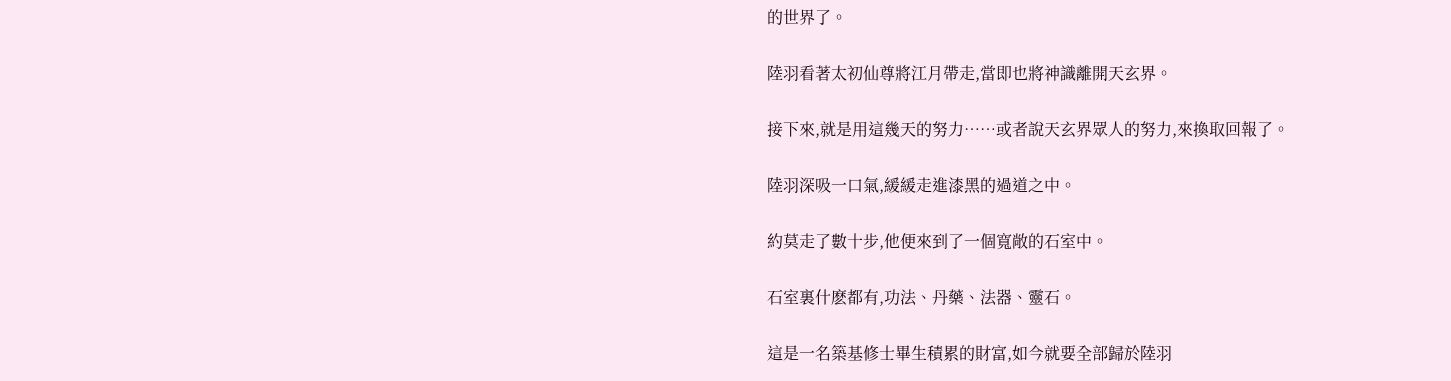的世界了。

陸羽看著太初仙尊將江月帶走,當即也將神識離開天玄界。

接下來,就是用這幾天的努力……或者說天玄界眾人的努力,來換取回報了。

陸羽深吸一口氣,緩緩走進漆黑的過道之中。

約莫走了數十步,他便來到了一個寬敞的石室中。

石室裏什麽都有,功法、丹藥、法器、靈石。

這是一名築基修士畢生積累的財富,如今就要全部歸於陸羽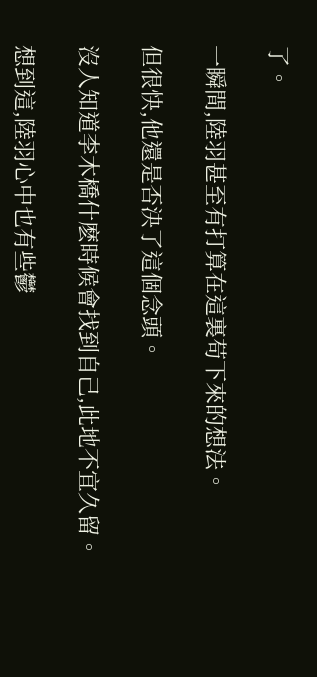了。

一瞬間,陸羽甚至有打算在這裏苟下來的想法。

但很快,他還是否決了這個念頭。

沒人知道李木橋什麽時候會找到自己,此地不宜久留。

想到這,陸羽心中也有些鬱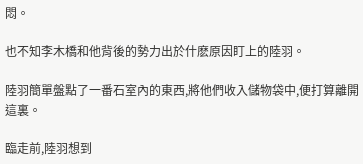悶。

也不知李木橋和他背後的勢力出於什麽原因盯上的陸羽。

陸羽簡單盤點了一番石室內的東西,將他們收入儲物袋中,便打算離開這裏。

臨走前,陸羽想到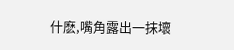什麽,嘴角露出一抹壞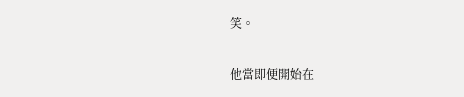笑。

他當即便開始在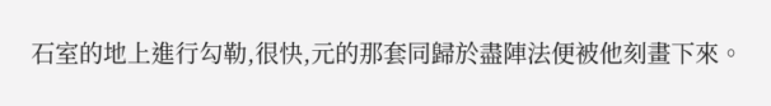石室的地上進行勾勒,很快,元的那套同歸於盡陣法便被他刻畫下來。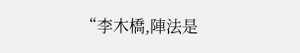“李木橋,陣法是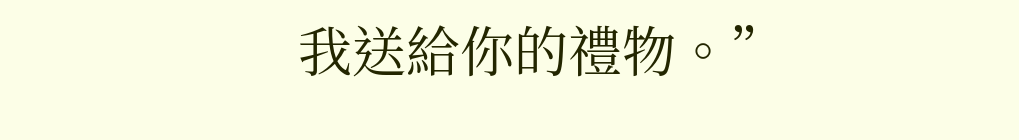我送給你的禮物。”